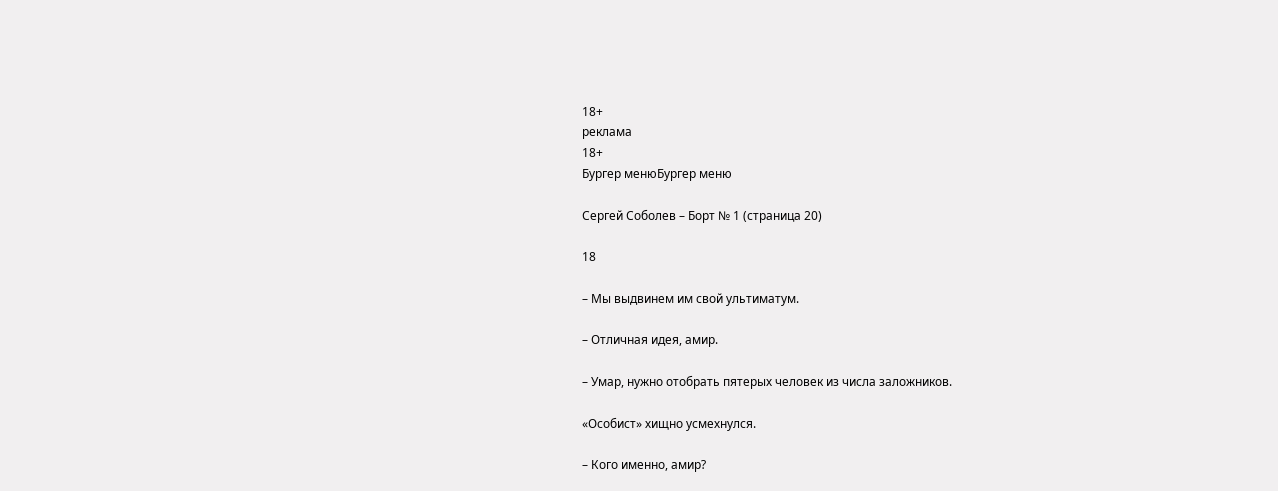18+
реклама
18+
Бургер менюБургер меню

Сергей Соболев – Борт № 1 (страница 20)

18

– Мы выдвинем им свой ультиматум.

– Отличная идея, амир.

– Умар, нужно отобрать пятерых человек из числа заложников.

«Особист» хищно усмехнулся.

– Кого именно, амир?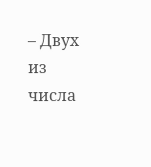– Двух из числа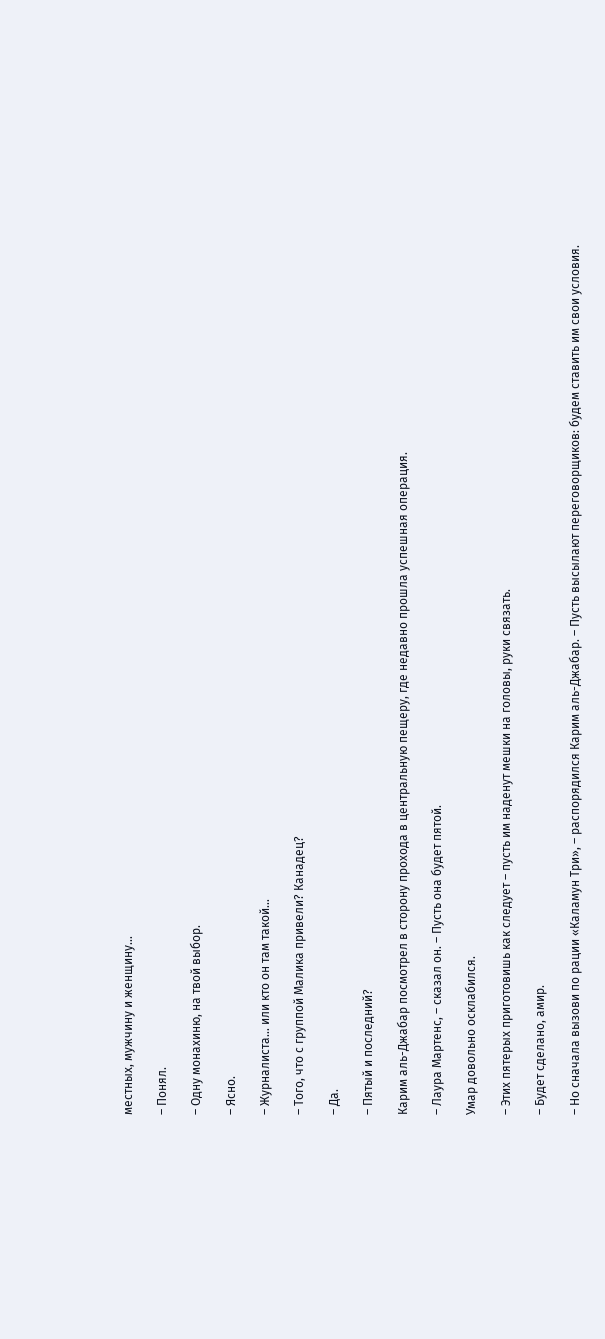местных, мужчину и женщину…

– Понял.

– Одну монахиню, на твой выбор.

– Ясно.

– Журналиста… или кто он там такой…

– Того, что с группой Малика привели? Канадец?

– Да.

– Пятый и последний?

Карим аль-Джабар посмотрел в сторону прохода в центральную пещеру, где недавно прошла успешная операция.

– Лаура Мартенс, – сказал он. – Пусть она будет пятой.

Умар довольно осклабился.

– Этих пятерых приготовишь как следует – пусть им наденут мешки на головы, руки связать.

– Будет сделано, амир.

– Но сначала вызови по рации «Каламун Три», – распорядился Карим аль-Джабар. – Пусть высылают переговорщиков: будем ставить им свои условия.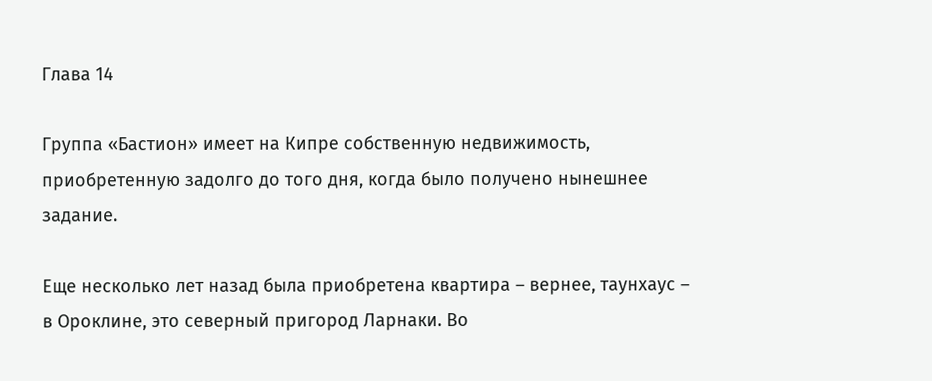Глава 14

Группа «Бастион» имеет на Кипре собственную недвижимость, приобретенную задолго до того дня, когда было получено нынешнее задание.

Еще несколько лет назад была приобретена квартира – вернее, таунхаус – в Ороклине, это северный пригород Ларнаки. Во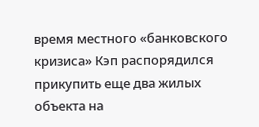время местного «банковского кризиса» Кэп распорядился прикупить еще два жилых объекта на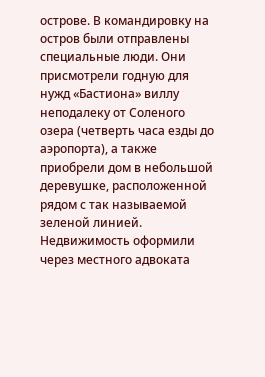острове. В командировку на остров были отправлены специальные люди. Они присмотрели годную для нужд «Бастиона» виллу неподалеку от Соленого озера (четверть часа езды до аэропорта), а также приобрели дом в небольшой деревушке, расположенной рядом с так называемой зеленой линией. Недвижимость оформили через местного адвоката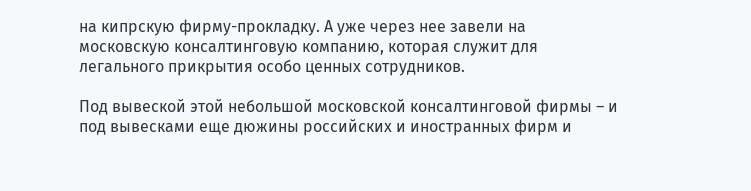на кипрскую фирму-прокладку. А уже через нее завели на московскую консалтинговую компанию, которая служит для легального прикрытия особо ценных сотрудников.

Под вывеской этой небольшой московской консалтинговой фирмы – и под вывесками еще дюжины российских и иностранных фирм и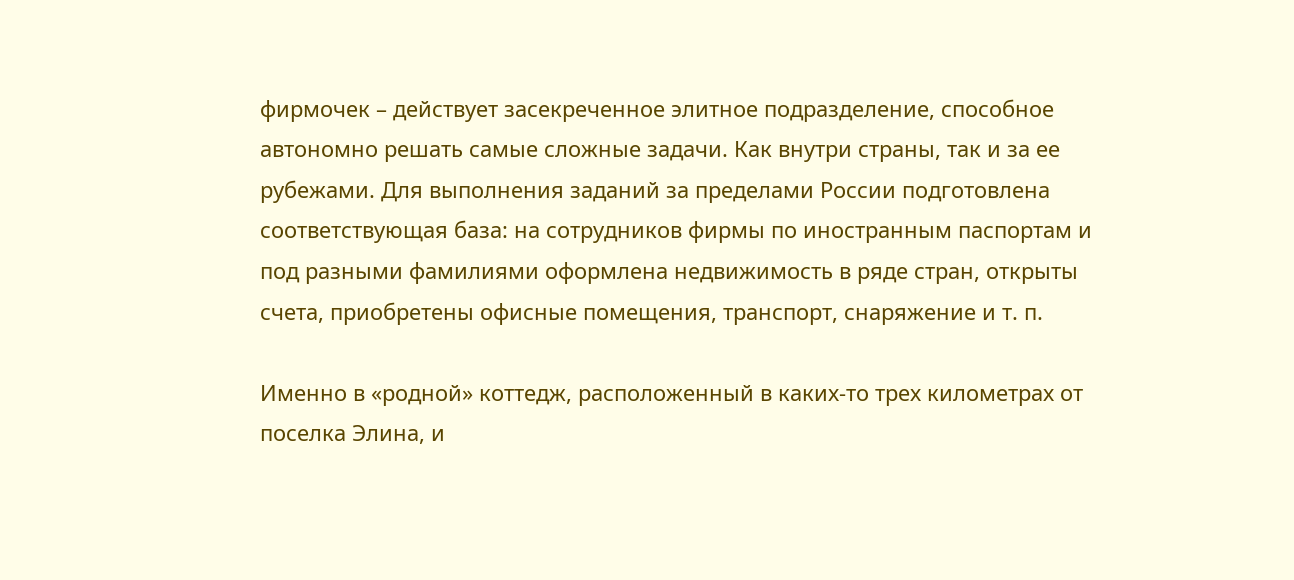фирмочек – действует засекреченное элитное подразделение, способное автономно решать самые сложные задачи. Как внутри страны, так и за ее рубежами. Для выполнения заданий за пределами России подготовлена соответствующая база: на сотрудников фирмы по иностранным паспортам и под разными фамилиями оформлена недвижимость в ряде стран, открыты счета, приобретены офисные помещения, транспорт, снаряжение и т. п.

Именно в «родной» коттедж, расположенный в каких-то трех километрах от поселка Элина, и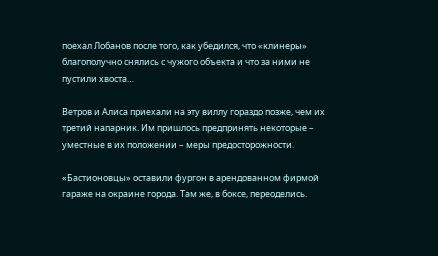поехал Лобанов после того, как убедился, что «клинеры» благополучно снялись с чужого объекта и что за ними не пустили хвоста…

Ветров и Алиса приехали на эту виллу гораздо позже, чем их третий напарник. Им пришлось предпринять некоторые – уместные в их положении – меры предосторожности.

«Бастионовцы» оставили фургон в арендованном фирмой гараже на окраине города. Там же, в боксе, переоделись.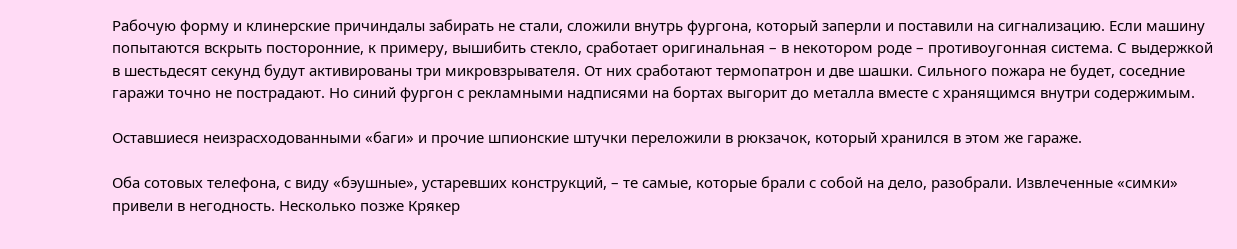Рабочую форму и клинерские причиндалы забирать не стали, сложили внутрь фургона, который заперли и поставили на сигнализацию. Если машину попытаются вскрыть посторонние, к примеру, вышибить стекло, сработает оригинальная – в некотором роде – противоугонная система. С выдержкой в шестьдесят секунд будут активированы три микровзрывателя. От них сработают термопатрон и две шашки. Сильного пожара не будет, соседние гаражи точно не пострадают. Но синий фургон с рекламными надписями на бортах выгорит до металла вместе с хранящимся внутри содержимым.

Оставшиеся неизрасходованными «баги» и прочие шпионские штучки переложили в рюкзачок, который хранился в этом же гараже.

Оба сотовых телефона, с виду «бэушные», устаревших конструкций, – те самые, которые брали с собой на дело, разобрали. Извлеченные «симки» привели в негодность. Несколько позже Крякер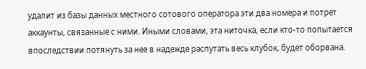удалит из базы данных местного сотового оператора эти два номера и потрет аккаунты, связанные с ними. Иными словами, эта ниточка, если кто-то попытается впоследствии потянуть за нее в надежде распутать весь клубок, будет оборвана.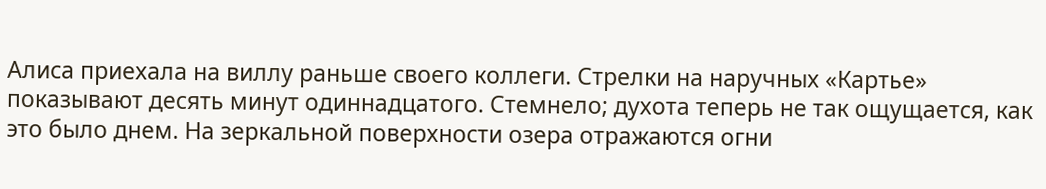Алиса приехала на виллу раньше своего коллеги. Стрелки на наручных «Картье» показывают десять минут одиннадцатого. Стемнело; духота теперь не так ощущается, как это было днем. На зеркальной поверхности озера отражаются огни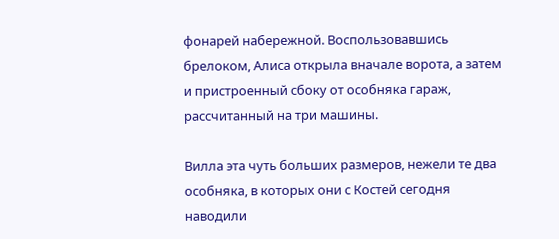фонарей набережной. Воспользовавшись брелоком, Алиса открыла вначале ворота, а затем и пристроенный сбоку от особняка гараж, рассчитанный на три машины.

Вилла эта чуть больших размеров, нежели те два особняка, в которых они с Костей сегодня наводили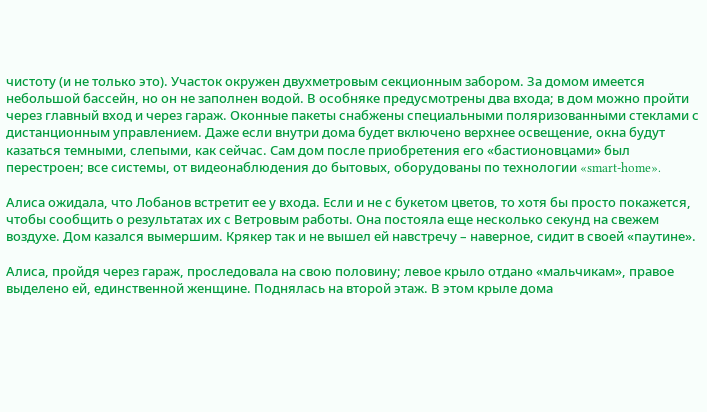чистоту (и не только это). Участок окружен двухметровым секционным забором. За домом имеется небольшой бассейн, но он не заполнен водой. В особняке предусмотрены два входа; в дом можно пройти через главный вход и через гараж. Оконные пакеты снабжены специальными поляризованными стеклами с дистанционным управлением. Даже если внутри дома будет включено верхнее освещение, окна будут казаться темными, слепыми, как сейчас. Сам дом после приобретения его «бастионовцами» был перестроен; все системы, от видеонаблюдения до бытовых, оборудованы по технологии «smart-home».

Алиса ожидала, что Лобанов встретит ее у входа. Если и не с букетом цветов, то хотя бы просто покажется, чтобы сообщить о результатах их с Ветровым работы. Она постояла еще несколько секунд на свежем воздухе. Дом казался вымершим. Крякер так и не вышел ей навстречу – наверное, сидит в своей «паутине».

Алиса, пройдя через гараж, проследовала на свою половину; левое крыло отдано «мальчикам», правое выделено ей, единственной женщине. Поднялась на второй этаж. В этом крыле дома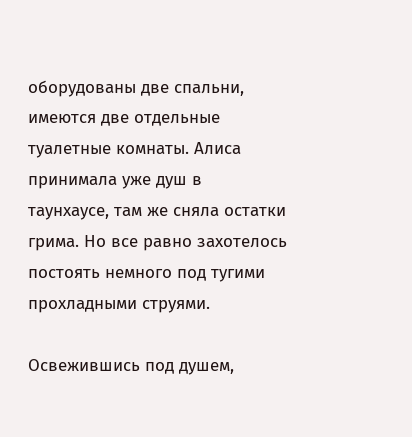оборудованы две спальни, имеются две отдельные туалетные комнаты. Алиса принимала уже душ в таунхаусе, там же сняла остатки грима. Но все равно захотелось постоять немного под тугими прохладными струями.

Освежившись под душем,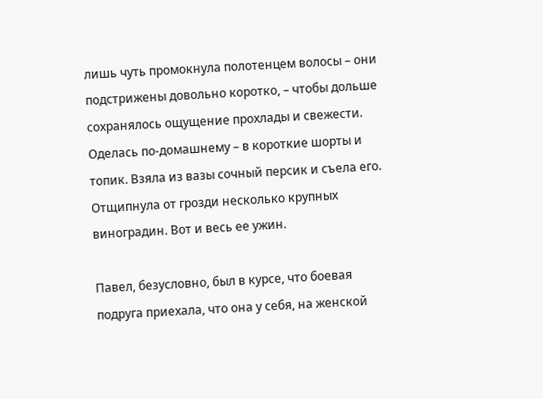лишь чуть промокнула полотенцем волосы – они подстрижены довольно коротко, – чтобы дольше сохранялось ощущение прохлады и свежести. Оделась по-домашнему – в короткие шорты и топик. Взяла из вазы сочный персик и съела его. Отщипнула от грозди несколько крупных виноградин. Вот и весь ее ужин.

Павел, безусловно, был в курсе, что боевая подруга приехала, что она у себя, на женской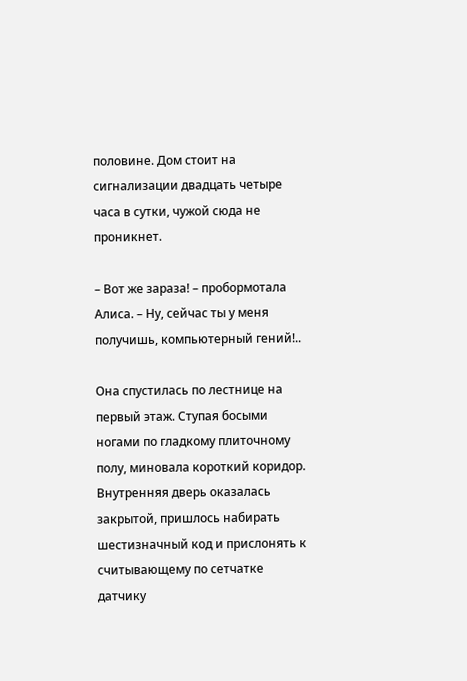половине. Дом стоит на сигнализации двадцать четыре часа в сутки, чужой сюда не проникнет.

– Вот же зараза! – пробормотала Алиса. – Ну, сейчас ты у меня получишь, компьютерный гений!..

Она спустилась по лестнице на первый этаж. Ступая босыми ногами по гладкому плиточному полу, миновала короткий коридор. Внутренняя дверь оказалась закрытой, пришлось набирать шестизначный код и прислонять к считывающему по сетчатке датчику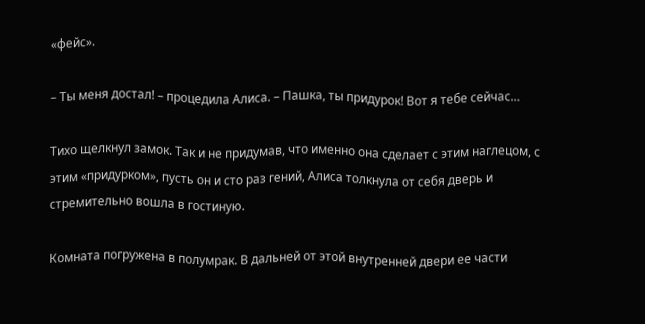«фейс».

– Ты меня достал! – процедила Алиса. – Пашка, ты придурок! Вот я тебе сейчас…

Тихо щелкнул замок. Так и не придумав, что именно она сделает с этим наглецом, с этим «придурком», пусть он и сто раз гений, Алиса толкнула от себя дверь и стремительно вошла в гостиную.

Комната погружена в полумрак. В дальней от этой внутренней двери ее части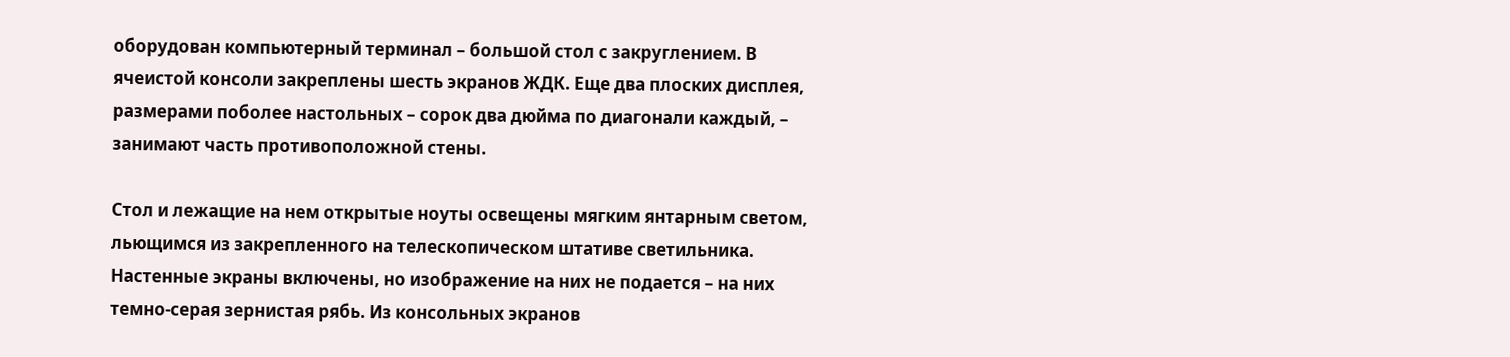оборудован компьютерный терминал – большой стол с закруглением. В ячеистой консоли закреплены шесть экранов ЖДК. Еще два плоских дисплея, размерами поболее настольных – сорок два дюйма по диагонали каждый, – занимают часть противоположной стены.

Стол и лежащие на нем открытые ноуты освещены мягким янтарным светом, льющимся из закрепленного на телескопическом штативе светильника. Настенные экраны включены, но изображение на них не подается – на них темно-серая зернистая рябь. Из консольных экранов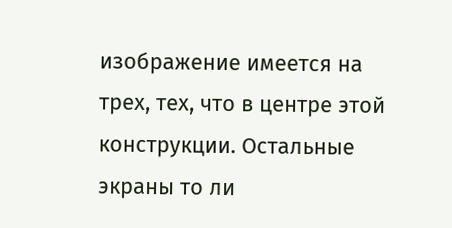изображение имеется на трех, тех, что в центре этой конструкции. Остальные экраны то ли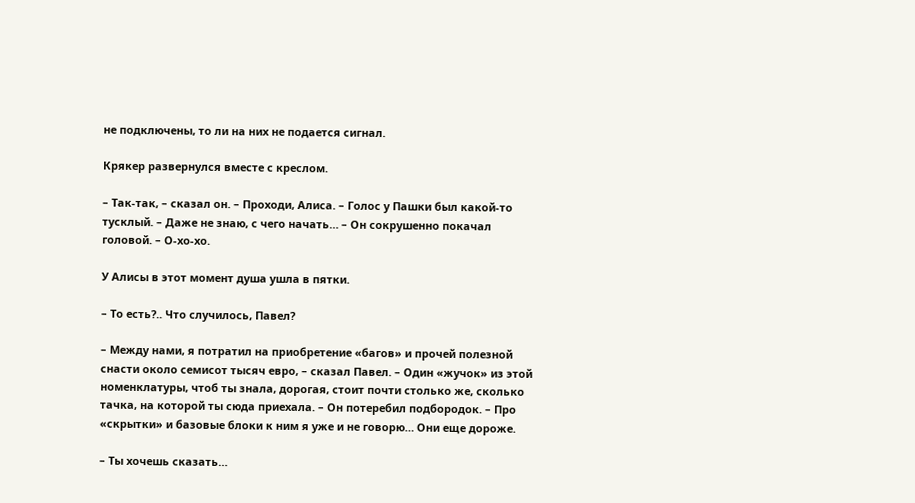не подключены, то ли на них не подается сигнал.

Крякер развернулся вместе с креслом.

– Так-так, – сказал он. – Проходи, Алиса. – Голос у Пашки был какой-то тусклый. – Даже не знаю, с чего начать… – Он сокрушенно покачал головой. – О-хо-хо.

У Алисы в этот момент душа ушла в пятки.

– То есть?.. Что случилось, Павел?

– Между нами, я потратил на приобретение «багов» и прочей полезной снасти около семисот тысяч евро, – сказал Павел. – Один «жучок» из этой номенклатуры, чтоб ты знала, дорогая, стоит почти столько же, сколько тачка, на которой ты сюда приехала. – Он потеребил подбородок. – Про «скрытки» и базовые блоки к ним я уже и не говорю… Они еще дороже.

– Ты хочешь сказать…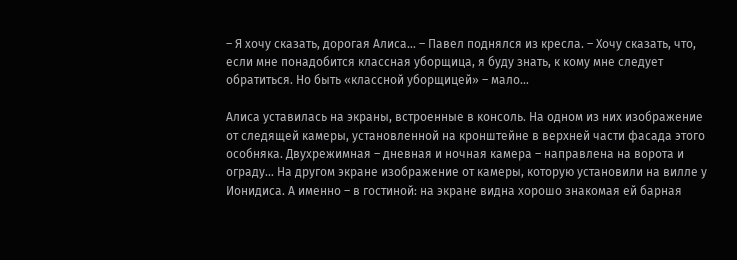– Я хочу сказать, дорогая Алиса… – Павел поднялся из кресла. – Хочу сказать, что, если мне понадобится классная уборщица, я буду знать, к кому мне следует обратиться. Но быть «классной уборщицей» – мало…

Алиса уставилась на экраны, встроенные в консоль. На одном из них изображение от следящей камеры, установленной на кронштейне в верхней части фасада этого особняка. Двухрежимная – дневная и ночная камера – направлена на ворота и ограду… На другом экране изображение от камеры, которую установили на вилле у Ионидиса. А именно – в гостиной: на экране видна хорошо знакомая ей барная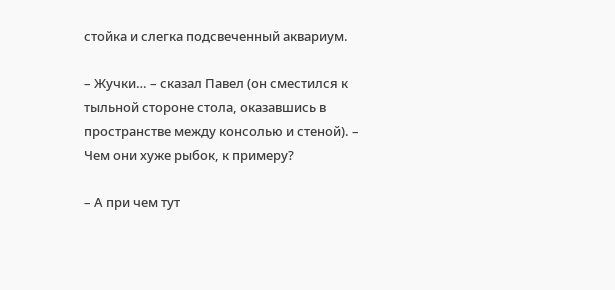стойка и слегка подсвеченный аквариум.

– Жучки… – сказал Павел (он сместился к тыльной стороне стола, оказавшись в пространстве между консолью и стеной). – Чем они хуже рыбок, к примеру?

– А при чем тут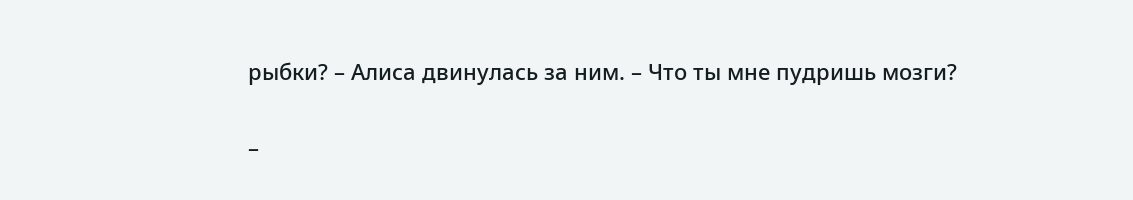рыбки? – Алиса двинулась за ним. – Что ты мне пудришь мозги?

–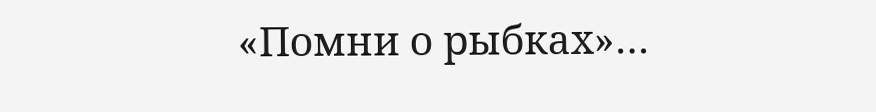«Помни о рыбках»…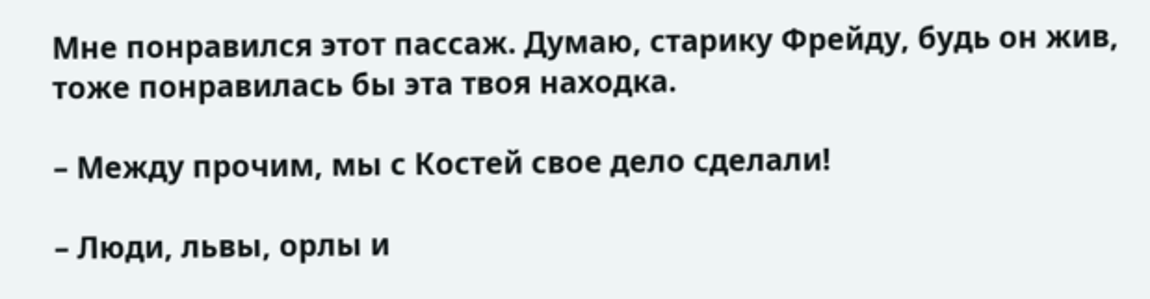Мне понравился этот пассаж. Думаю, старику Фрейду, будь он жив, тоже понравилась бы эта твоя находка.

– Между прочим, мы с Костей свое дело сделали!

– Люди, львы, орлы и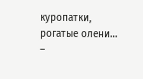куропатки, рогатые олени… –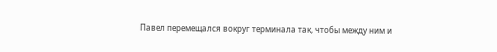Павел перемещался вокруг терминала так, чтобы между ним и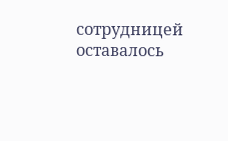сотрудницей оставалось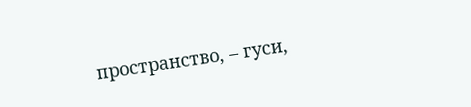пространство, – гуси,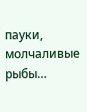пауки, молчаливые рыбы…